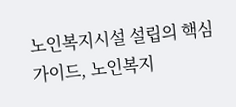노인복지시설 설립의 핵심 가이드, 노인복지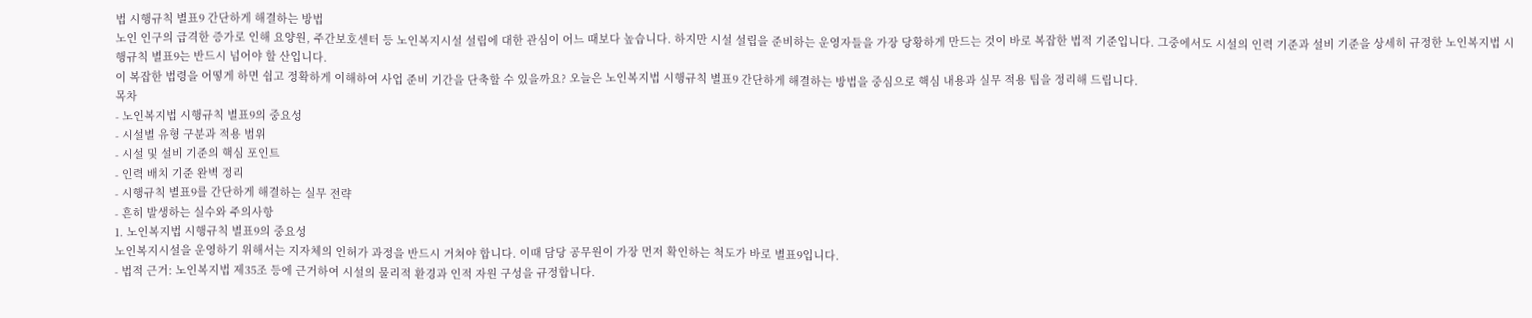법 시행규칙 별표9 간단하게 해결하는 방법
노인 인구의 급격한 증가로 인해 요양원, 주간보호센터 등 노인복지시설 설립에 대한 관심이 어느 때보다 높습니다. 하지만 시설 설립을 준비하는 운영자들을 가장 당황하게 만드는 것이 바로 복잡한 법적 기준입니다. 그중에서도 시설의 인력 기준과 설비 기준을 상세히 규정한 노인복지법 시행규칙 별표9는 반드시 넘어야 할 산입니다.
이 복잡한 법령을 어떻게 하면 쉽고 정확하게 이해하여 사업 준비 기간을 단축할 수 있을까요? 오늘은 노인복지법 시행규칙 별표9 간단하게 해결하는 방법을 중심으로 핵심 내용과 실무 적용 팁을 정리해 드립니다.
목차
- 노인복지법 시행규칙 별표9의 중요성
- 시설별 유형 구분과 적용 범위
- 시설 및 설비 기준의 핵심 포인트
- 인력 배치 기준 완벽 정리
- 시행규칙 별표9를 간단하게 해결하는 실무 전략
- 흔히 발생하는 실수와 주의사항
1. 노인복지법 시행규칙 별표9의 중요성
노인복지시설을 운영하기 위해서는 지자체의 인허가 과정을 반드시 거쳐야 합니다. 이때 담당 공무원이 가장 먼저 확인하는 척도가 바로 별표9입니다.
- 법적 근거: 노인복지법 제35조 등에 근거하여 시설의 물리적 환경과 인적 자원 구성을 규정합니다.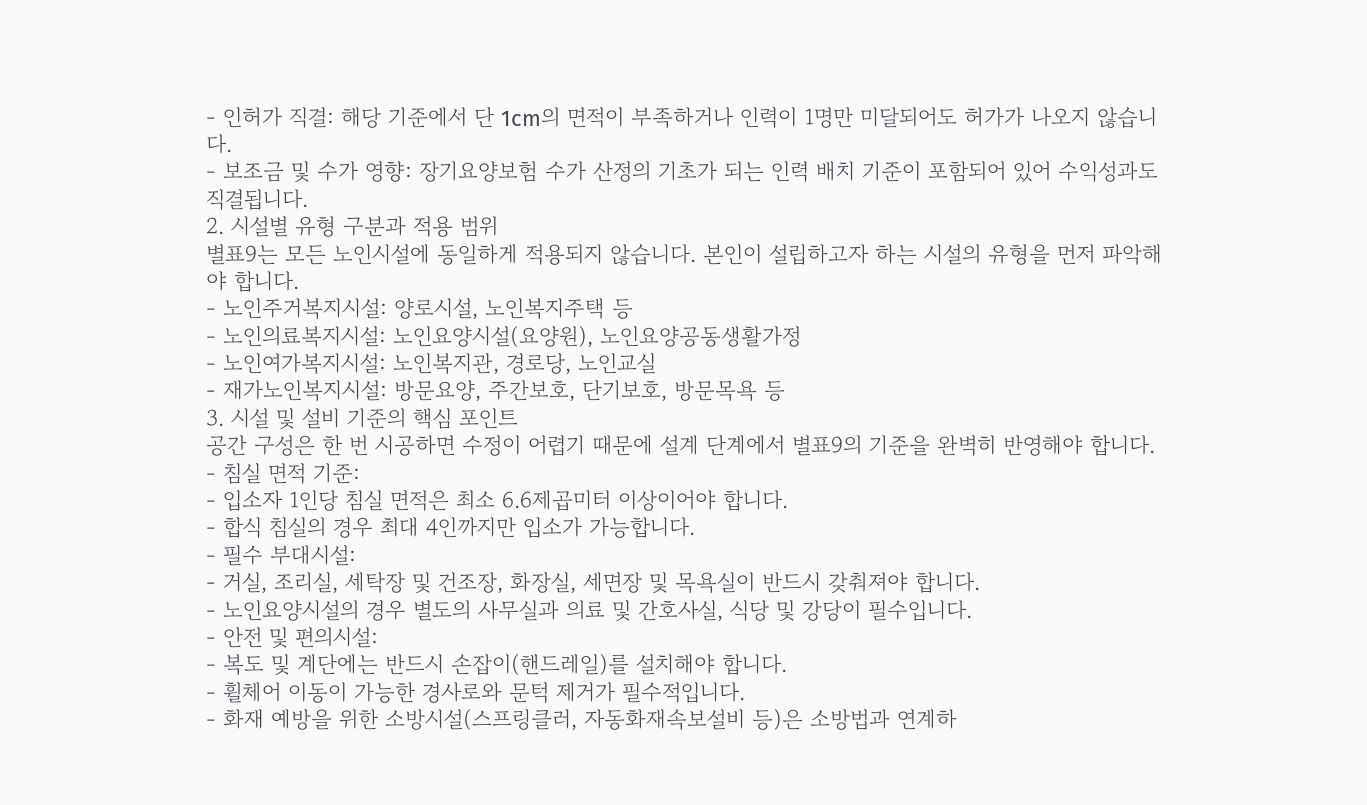- 인허가 직결: 해당 기준에서 단 1cm의 면적이 부족하거나 인력이 1명만 미달되어도 허가가 나오지 않습니다.
- 보조금 및 수가 영향: 장기요양보험 수가 산정의 기초가 되는 인력 배치 기준이 포함되어 있어 수익성과도 직결됩니다.
2. 시설별 유형 구분과 적용 범위
별표9는 모든 노인시설에 동일하게 적용되지 않습니다. 본인이 설립하고자 하는 시설의 유형을 먼저 파악해야 합니다.
- 노인주거복지시설: 양로시설, 노인복지주택 등
- 노인의료복지시설: 노인요양시설(요양원), 노인요양공동생활가정
- 노인여가복지시설: 노인복지관, 경로당, 노인교실
- 재가노인복지시설: 방문요양, 주간보호, 단기보호, 방문목욕 등
3. 시설 및 설비 기준의 핵심 포인트
공간 구성은 한 번 시공하면 수정이 어렵기 때문에 설계 단계에서 별표9의 기준을 완벽히 반영해야 합니다.
- 침실 면적 기준:
- 입소자 1인당 침실 면적은 최소 6.6제곱미터 이상이어야 합니다.
- 합식 침실의 경우 최대 4인까지만 입소가 가능합니다.
- 필수 부대시설:
- 거실, 조리실, 세탁장 및 건조장, 화장실, 세면장 및 목욕실이 반드시 갖춰져야 합니다.
- 노인요양시설의 경우 별도의 사무실과 의료 및 간호사실, 식당 및 강당이 필수입니다.
- 안전 및 편의시설:
- 복도 및 계단에는 반드시 손잡이(핸드레일)를 설치해야 합니다.
- 휠체어 이동이 가능한 경사로와 문턱 제거가 필수적입니다.
- 화재 예방을 위한 소방시설(스프링클러, 자동화재속보설비 등)은 소방법과 연계하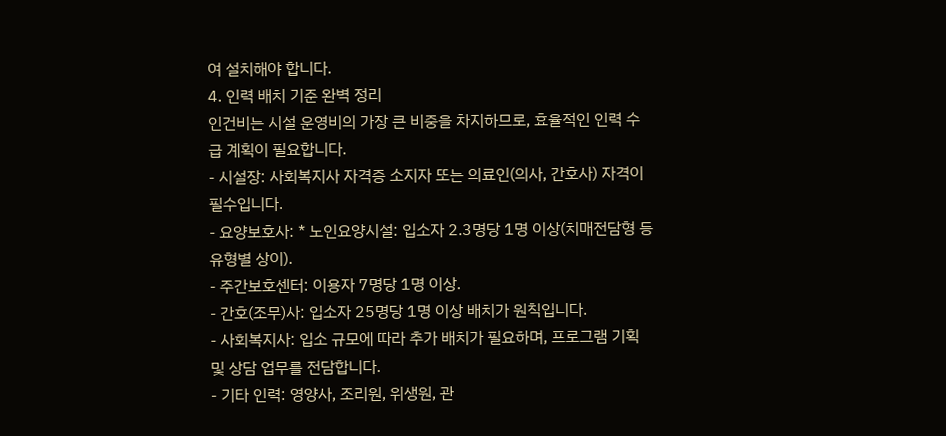여 설치해야 합니다.
4. 인력 배치 기준 완벽 정리
인건비는 시설 운영비의 가장 큰 비중을 차지하므로, 효율적인 인력 수급 계획이 필요합니다.
- 시설장: 사회복지사 자격증 소지자 또는 의료인(의사, 간호사) 자격이 필수입니다.
- 요양보호사: * 노인요양시설: 입소자 2.3명당 1명 이상(치매전담형 등 유형별 상이).
- 주간보호센터: 이용자 7명당 1명 이상.
- 간호(조무)사: 입소자 25명당 1명 이상 배치가 원칙입니다.
- 사회복지사: 입소 규모에 따라 추가 배치가 필요하며, 프로그램 기획 및 상담 업무를 전담합니다.
- 기타 인력: 영양사, 조리원, 위생원, 관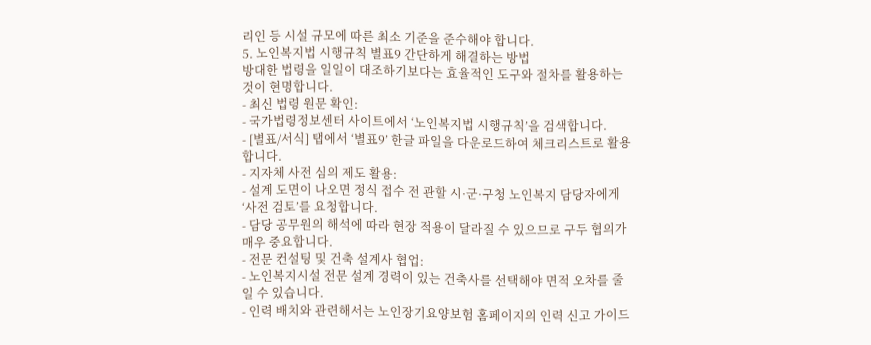리인 등 시설 규모에 따른 최소 기준을 준수해야 합니다.
5. 노인복지법 시행규칙 별표9 간단하게 해결하는 방법
방대한 법령을 일일이 대조하기보다는 효율적인 도구와 절차를 활용하는 것이 현명합니다.
- 최신 법령 원문 확인:
- 국가법령정보센터 사이트에서 ‘노인복지법 시행규칙’을 검색합니다.
- [별표/서식] 탭에서 ‘별표9’ 한글 파일을 다운로드하여 체크리스트로 활용합니다.
- 지자체 사전 심의 제도 활용:
- 설계 도면이 나오면 정식 접수 전 관할 시·군·구청 노인복지 담당자에게 ‘사전 검토’를 요청합니다.
- 담당 공무원의 해석에 따라 현장 적용이 달라질 수 있으므로 구두 협의가 매우 중요합니다.
- 전문 컨설팅 및 건축 설계사 협업:
- 노인복지시설 전문 설계 경력이 있는 건축사를 선택해야 면적 오차를 줄일 수 있습니다.
- 인력 배치와 관련해서는 노인장기요양보험 홈페이지의 인력 신고 가이드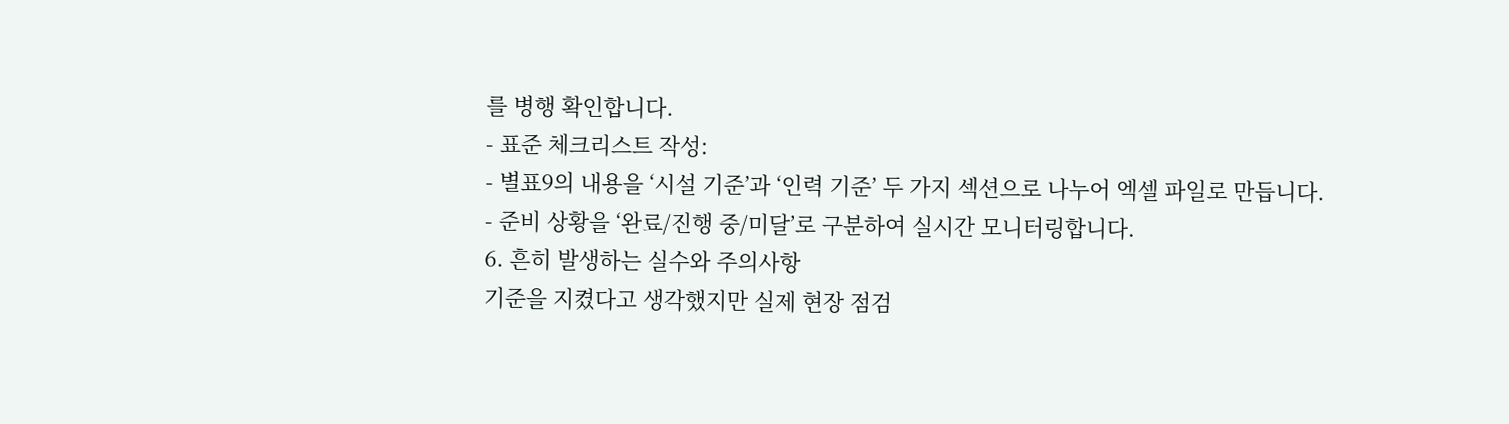를 병행 확인합니다.
- 표준 체크리스트 작성:
- 별표9의 내용을 ‘시설 기준’과 ‘인력 기준’ 두 가지 섹션으로 나누어 엑셀 파일로 만듭니다.
- 준비 상황을 ‘완료/진행 중/미달’로 구분하여 실시간 모니터링합니다.
6. 흔히 발생하는 실수와 주의사항
기준을 지켰다고 생각했지만 실제 현장 점검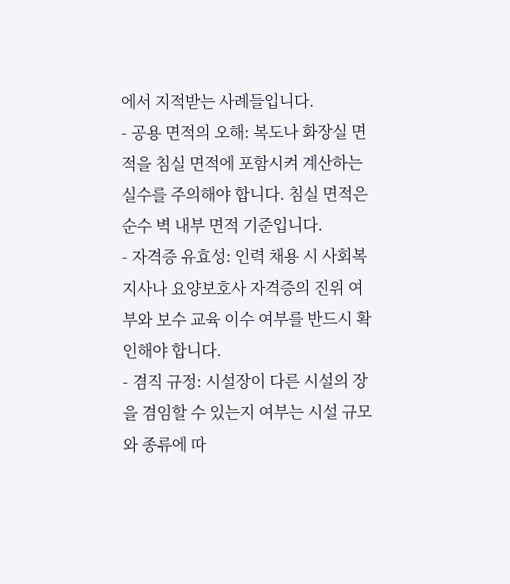에서 지적받는 사례들입니다.
- 공용 면적의 오해: 복도나 화장실 면적을 침실 면적에 포함시켜 계산하는 실수를 주의해야 합니다. 침실 면적은 순수 벽 내부 면적 기준입니다.
- 자격증 유효성: 인력 채용 시 사회복지사나 요양보호사 자격증의 진위 여부와 보수 교육 이수 여부를 반드시 확인해야 합니다.
- 겸직 규정: 시설장이 다른 시설의 장을 겸임할 수 있는지 여부는 시설 규모와 종류에 따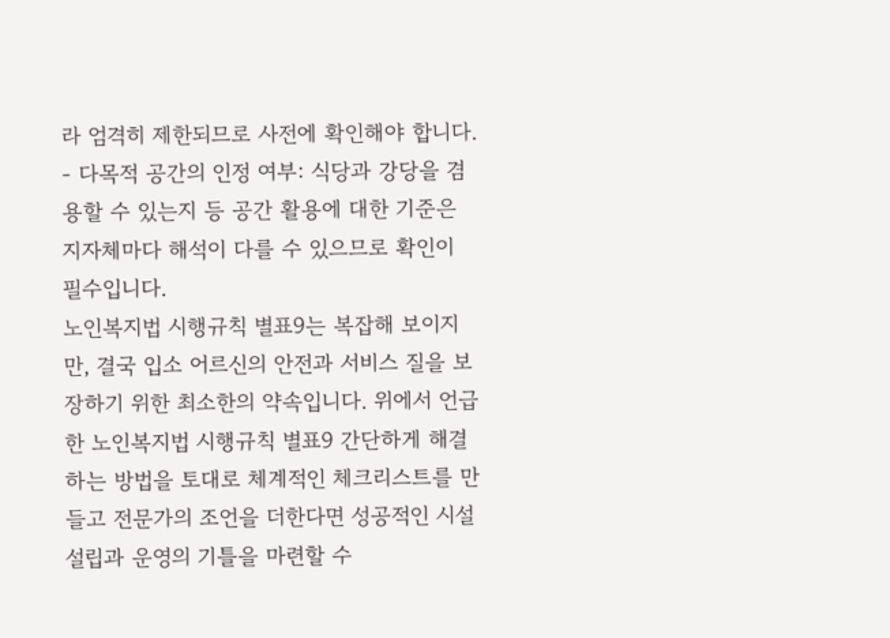라 엄격히 제한되므로 사전에 확인해야 합니다.
- 다목적 공간의 인정 여부: 식당과 강당을 겸용할 수 있는지 등 공간 활용에 대한 기준은 지자체마다 해석이 다를 수 있으므로 확인이 필수입니다.
노인복지법 시행규칙 별표9는 복잡해 보이지만, 결국 입소 어르신의 안전과 서비스 질을 보장하기 위한 최소한의 약속입니다. 위에서 언급한 노인복지법 시행규칙 별표9 간단하게 해결하는 방법을 토대로 체계적인 체크리스트를 만들고 전문가의 조언을 더한다면 성공적인 시설 설립과 운영의 기틀을 마련할 수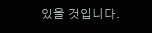있을 것입니다.